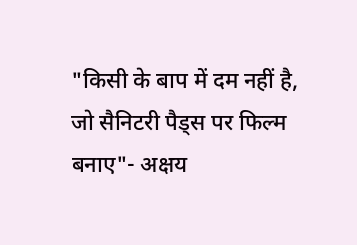"किसी के बाप में दम नहीं है, जो सैनिटरी पैड्स पर फिल्म बनाए"- अक्षय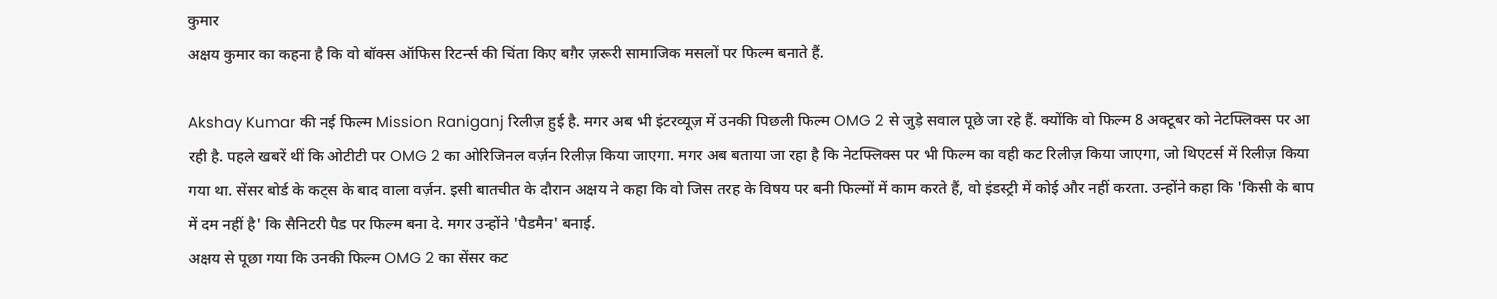कुमार
अक्षय कुमार का कहना है कि वो बॉक्स ऑफिस रिटर्न्स की चिंता किए बग़ैर ज़रूरी सामाजिक मसलों पर फिल्म बनाते हैं.

Akshay Kumar की नई फिल्म Mission Raniganj रिलीज़ हुई है. मगर अब भी इंटरव्यूज़ में उनकी पिछली फिल्म OMG 2 से जुड़े सवाल पूछे जा रहे हैं. क्योंकि वो फिल्म 8 अक्टूबर को नेटफ्लिक्स पर आ रही है. पहले खबरें थीं कि ओटीटी पर OMG 2 का ओरिजिनल वर्ज़न रिलीज़ किया जाएगा. मगर अब बताया जा रहा है कि नेटफ्लिक्स पर भी फिल्म का वही कट रिलीज़ किया जाएगा, जो थिएटर्स में रिलीज़ किया गया था. सेंसर बोर्ड के कट्स के बाद वाला वर्ज़न. इसी बातचीत के दौरान अक्षय ने कहा कि वो जिस तरह के विषय पर बनी फिल्मों में काम करते हैं, वो इंडस्ट्री में कोई और नहीं करता. उन्होंने कहा कि 'किसी के बाप में दम नहीं है' कि सैनिटरी पैड पर फिल्म बना दे. मगर उन्होंने 'पैडमैन' बनाई.
अक्षय से पूछा गया कि उनकी फिल्म OMG 2 का सेंसर कट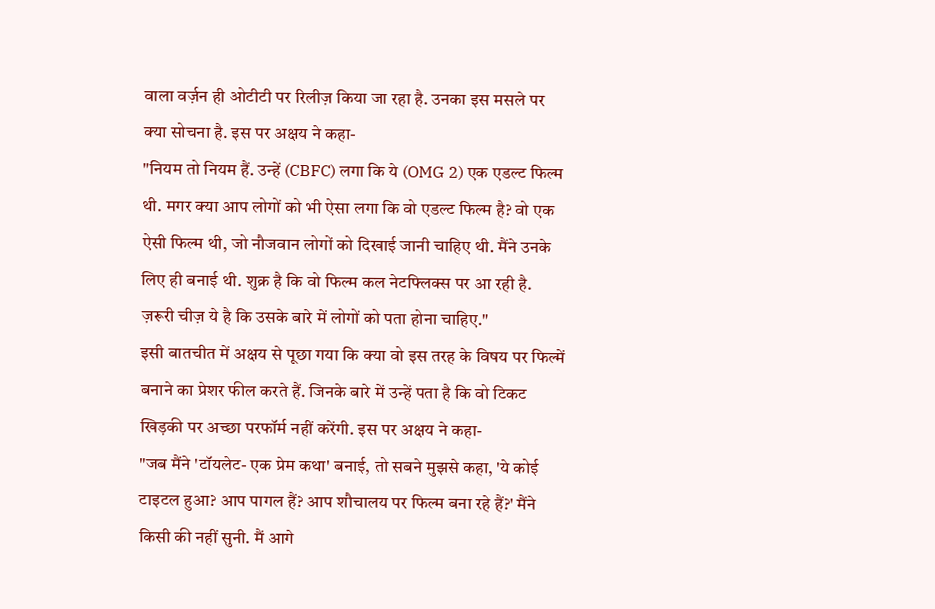वाला वर्ज़न ही ओटीटी पर रिलीज़ किया जा रहा है. उनका इस मसले पर क्या सोचना है. इस पर अक्षय ने कहा-
"नियम तो नियम हैं. उन्हें (CBFC) लगा कि ये (OMG 2) एक एडल्ट फिल्म थी. मगर क्या आप लोगों को भी ऐसा लगा कि वो एडल्ट फिल्म है? वो एक ऐसी फिल्म थी, जो नौजवान लोगों को दिखाई जानी चाहिए थी. मैंने उनके लिए ही बनाई थी. शुक्र है कि वो फिल्म कल नेटफ्लिक्स पर आ रही है. ज़रूरी चीज़ ये है कि उसके बारे में लोगों को पता होना चाहिए."
इसी बातचीत में अक्षय से पूछा गया कि क्या वो इस तरह के विषय पर फिल्में बनाने का प्रेशर फील करते हैं. जिनके बारे में उन्हें पता है कि वो टिकट खिड़की पर अच्छा परफॉर्म नहीं करेंगी. इस पर अक्षय ने कहा-
"जब मैंने 'टॉयलेट- एक प्रेम कथा' बनाई, तो सबने मुझसे कहा, 'ये कोई टाइटल हुआ? आप पागल हैं? आप शौचालय पर फिल्म बना रहे हैं?' मैंने किसी की नहीं सुनी. मैं आगे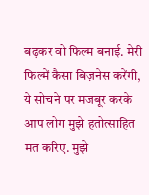बढ़कर वो फिल्म बनाई. मेरी फिल्में कैसा बिज़नेस करेंगी, ये सोचने पर मजबूर करके आप लोग मुझे हतोत्साहित मत करिए. मुझे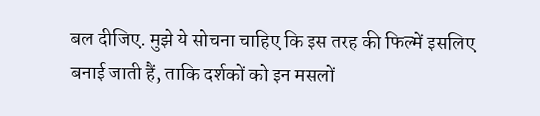बल दीजिए. मुझे ये सोचना चाहिए कि इस तरह की फिल्में इसलिए बनाई जाती हैं, ताकि दर्शकों को इन मसलों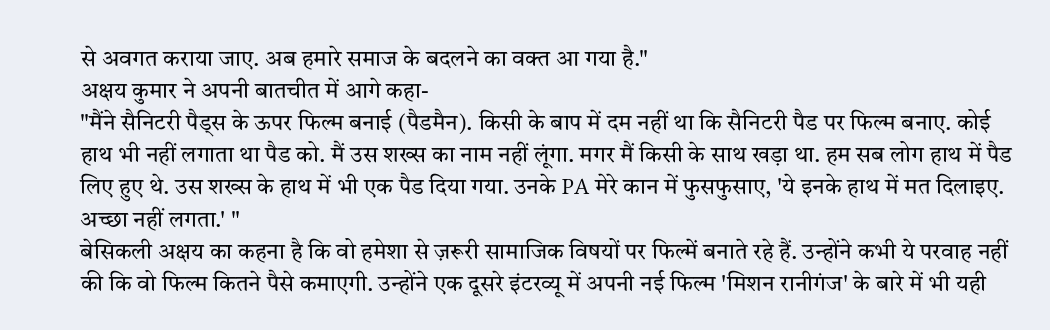से अवगत कराया जाए. अब हमारे समाज के बदलने का वक्त आ गया है."
अक्षय कुमार ने अपनी बातचीत में आगे कहा-
"मैंने सैनिटरी पैड्स के ऊपर फिल्म बनाई (पैडमैन). किसी के बाप में दम नहीं था कि सैनिटरी पैड पर फिल्म बनाए. कोई हाथ भी नहीं लगाता था पैड को. मैं उस शख्स का नाम नहीं लूंगा. मगर मैं किसी के साथ खड़ा था. हम सब लोग हाथ में पैड लिए हुए थे. उस शख्स के हाथ में भी एक पैड दिया गया. उनके PA मेरे कान में फुसफुसाए, 'ये इनके हाथ में मत दिलाइए. अच्छा नहीं लगता.' "
बेसिकली अक्षय का कहना है कि वो हमेशा से ज़रूरी सामाजिक विषयों पर फिल्में बनाते रहे हैं. उन्होंने कभी ये परवाह नहीं की कि वो फिल्म कितने पैसे कमाएगी. उन्होंने एक दूसरे इंटरव्यू में अपनी नई फिल्म 'मिशन रानीगंज' के बारे में भी यही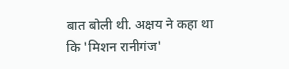बात बोली थी. अक्षय ने कहा था कि 'मिशन रानीगंज'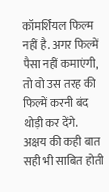कॉमर्शियल फिल्म नहीं है. अगर फिल्में पैसा नहीं कमाएंगी, तो वो उस तरह की फिल्में करनी बंद थोड़ी कर देंगे.
अक्षय की कही बात सही भी साबित होती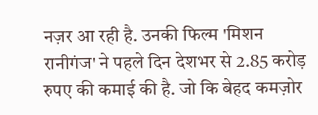नज़र आ रही है. उनकी फिल्म 'मिशन रानीगंज' ने पहले दिन देशभर से 2.85 करोड़ रुपए की कमाई की है. जो कि बेहद कमज़ोर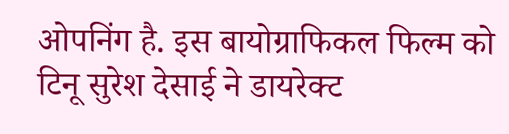ओपनिंग है. इस बायोग्राफिकल फिल्म को टिनू सुरेश देसाई ने डायरेक्ट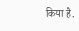किया है.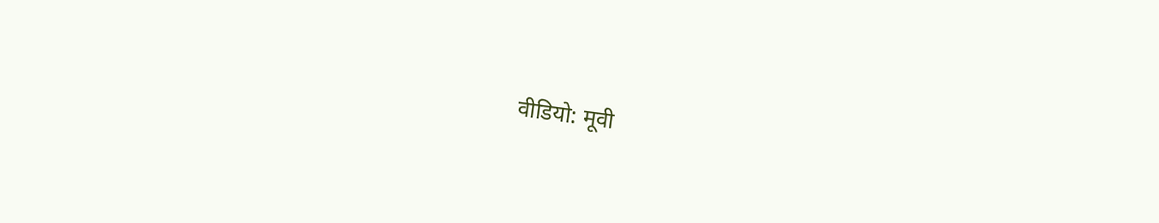वीडियो: मूवी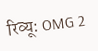रिव्यू: OMG 2